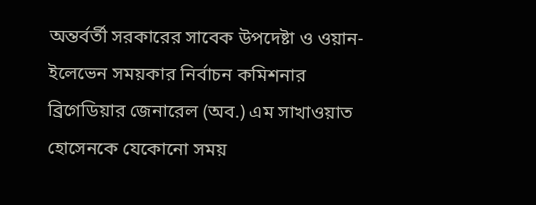অন্তর্বর্তী সরকারের সাবেক উপদেষ্টা ও ওয়ান-ইলেভেন সময়কার নির্বাচন কমিশনার ব্রিগেডিয়ার জেনারেল (অব.) এম সাখাওয়াত হোসেনকে যেকোনো সময়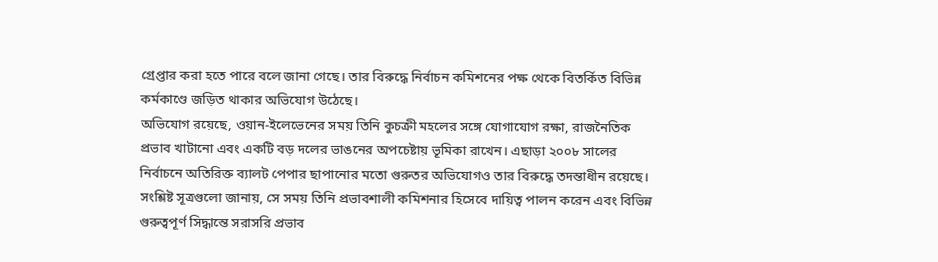গ্রেপ্তার করা হতে পারে বলে জানা গেছে। তার বিরুদ্ধে নির্বাচন কমিশনের পক্ষ থেকে বিতর্কিত বিভিন্ন কর্মকাণ্ডে জড়িত থাকার অভিযোগ উঠেছে।
অভিযোগ রয়েছে, ওয়ান-ইলেভেনের সময় তিনি কুচক্রী মহলের সঙ্গে যোগাযোগ রক্ষা, রাজনৈতিক প্রভাব খাটানো এবং একটি বড় দলের ভাঙনের অপচেষ্টায় ভূমিকা রাখেন। এছাড়া ২০০৮ সালের নির্বাচনে অতিরিক্ত ব্যালট পেপার ছাপানোর মতো গুরুতর অভিযোগও তার বিরুদ্ধে তদন্তাধীন রয়েছে।
সংশ্লিষ্ট সূত্রগুলো জানায়, সে সময় তিনি প্রভাবশালী কমিশনার হিসেবে দায়িত্ব পালন করেন এবং বিভিন্ন গুরুত্বপূর্ণ সিদ্ধান্তে সরাসরি প্রভাব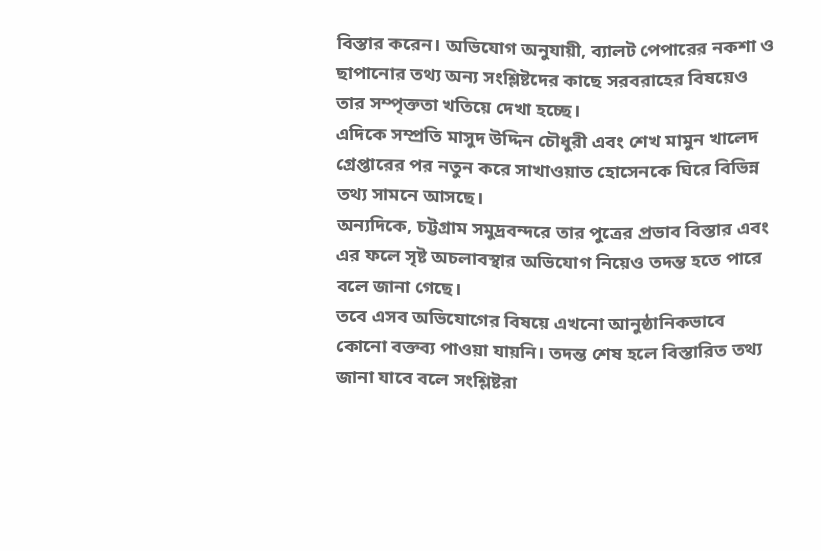বিস্তার করেন। অভিযোগ অনুযায়ী, ব্যালট পেপারের নকশা ও ছাপানোর তথ্য অন্য সংশ্লিষ্টদের কাছে সরবরাহের বিষয়েও তার সম্পৃক্ততা খতিয়ে দেখা হচ্ছে।
এদিকে সম্প্রতি মাসুদ উদ্দিন চৌধুরী এবং শেখ মামুন খালেদ গ্রেপ্তারের পর নতুন করে সাখাওয়াত হোসেনকে ঘিরে বিভিন্ন তথ্য সামনে আসছে।
অন্যদিকে, চট্টগ্রাম সমুদ্রবন্দরে তার পুত্রের প্রভাব বিস্তার এবং এর ফলে সৃষ্ট অচলাবস্থার অভিযোগ নিয়েও তদন্ত হতে পারে বলে জানা গেছে।
তবে এসব অভিযোগের বিষয়ে এখনো আনুষ্ঠানিকভাবে কোনো বক্তব্য পাওয়া যায়নি। তদন্ত শেষ হলে বিস্তারিত তথ্য জানা যাবে বলে সংশ্লিষ্টরা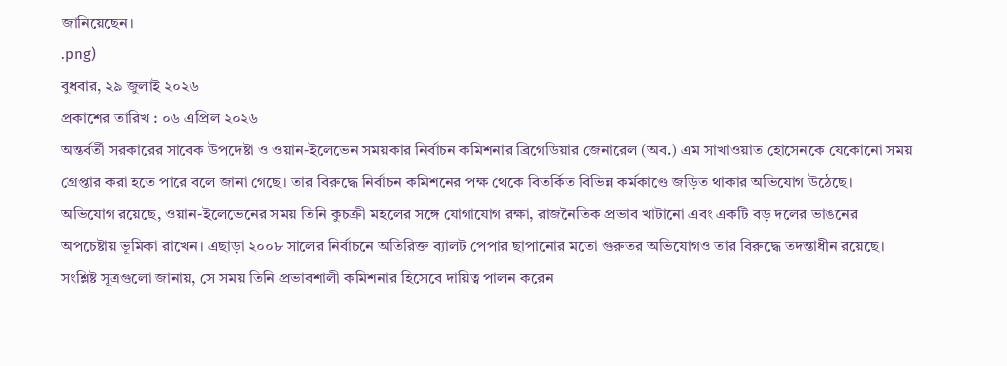জানিয়েছেন।
.png)
বুধবার, ২৯ জুলাই ২০২৬
প্রকাশের তারিখ : ০৬ এপ্রিল ২০২৬
অন্তর্বর্তী সরকারের সাবেক উপদেষ্টা ও ওয়ান-ইলেভেন সময়কার নির্বাচন কমিশনার ব্রিগেডিয়ার জেনারেল (অব.) এম সাখাওয়াত হোসেনকে যেকোনো সময় গ্রেপ্তার করা হতে পারে বলে জানা গেছে। তার বিরুদ্ধে নির্বাচন কমিশনের পক্ষ থেকে বিতর্কিত বিভিন্ন কর্মকাণ্ডে জড়িত থাকার অভিযোগ উঠেছে।
অভিযোগ রয়েছে, ওয়ান-ইলেভেনের সময় তিনি কুচক্রী মহলের সঙ্গে যোগাযোগ রক্ষা, রাজনৈতিক প্রভাব খাটানো এবং একটি বড় দলের ভাঙনের অপচেষ্টায় ভূমিকা রাখেন। এছাড়া ২০০৮ সালের নির্বাচনে অতিরিক্ত ব্যালট পেপার ছাপানোর মতো গুরুতর অভিযোগও তার বিরুদ্ধে তদন্তাধীন রয়েছে।
সংশ্লিষ্ট সূত্রগুলো জানায়, সে সময় তিনি প্রভাবশালী কমিশনার হিসেবে দায়িত্ব পালন করেন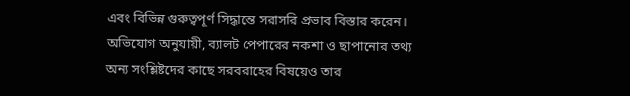এবং বিভিন্ন গুরুত্বপূর্ণ সিদ্ধান্তে সরাসরি প্রভাব বিস্তার করেন। অভিযোগ অনুযায়ী, ব্যালট পেপারের নকশা ও ছাপানোর তথ্য অন্য সংশ্লিষ্টদের কাছে সরবরাহের বিষয়েও তার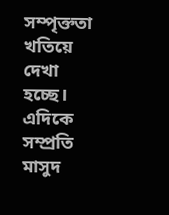সম্পৃক্ততা খতিয়ে দেখা হচ্ছে।
এদিকে সম্প্রতি মাসুদ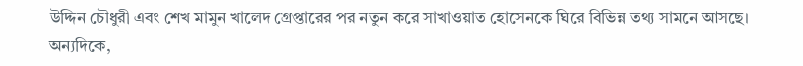উদ্দিন চৌধুরী এবং শেখ মামুন খালেদ গ্রেপ্তারের পর নতুন করে সাখাওয়াত হোসেনকে ঘিরে বিভিন্ন তথ্য সামনে আসছে।
অন্যদিকে,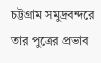চট্টগ্রাম সমুদ্রবন্দরে তার পুত্রের প্রভাব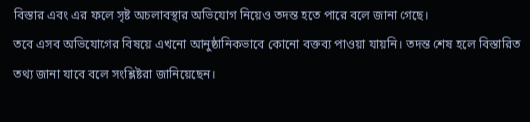বিস্তার এবং এর ফলে সৃষ্ট অচলাবস্থার অভিযোগ নিয়েও তদন্ত হতে পারে বলে জানা গেছে।
তবে এসব অভিযোগের বিষয়ে এখনো আনুষ্ঠানিকভাবে কোনো বক্তব্য পাওয়া যায়নি। তদন্ত শেষ হলে বিস্তারিত তথ্য জানা যাবে বলে সংশ্লিষ্টরা জানিয়েছেন।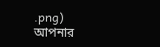.png)
আপনার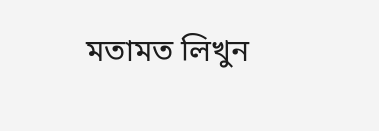মতামত লিখুন